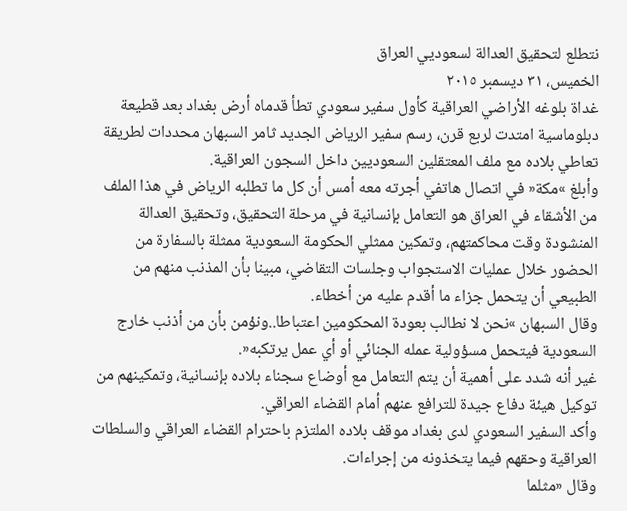نتطلع لتحقيق العدالة لسعوديي العراق
الخميس، ٣١ ديسمبر ٢٠١٥
غداة بلوغه الأراضي العراقية كأول سفير سعودي تطأ قدماه أرض بغداد بعد قطيعة دبلوماسية امتدت لربع قرن، رسم سفير الرياض الجديد ثامر السبهان محددات لطريقة تعاطي بلاده مع ملف المعتقلين السعوديين داخل السجون العراقية.
وأبلغ »مكة« في اتصال هاتفي أجرته معه أمس أن كل ما تطلبه الرياض في هذا الملف من الأشقاء في العراق هو التعامل بإنسانية في مرحلة التحقيق، وتحقيق العدالة المنشودة وقت محاكمتهم، وتمكين ممثلي الحكومة السعودية ممثلة بالسفارة من الحضور خلال عمليات الاستجواب وجلسات التقاضي، مبينا بأن المذنب منهم من الطبيعي أن يتحمل جزاء ما أقدم عليه من أخطاء.
وقال السبهان »نحن لا نطالب بعودة المحكومين اعتباطا..ونؤمن بأن من أذنب خارج السعودية فيتحمل مسؤولية عمله الجنائي أو أي عمل يرتكبه«.
غير أنه شدد على أهمية أن يتم التعامل مع أوضاع سجناء بلاده بإنسانية، وتمكينهم من توكيل هيئة دفاع جيدة للترافع عنهم أمام القضاء العراقي.
وأكد السفير السعودي لدى بغداد موقف بلاده الملتزم باحترام القضاء العراقي والسلطات العراقية وحقهم فيما يتخذونه من إجراءات.
وقال «مثلما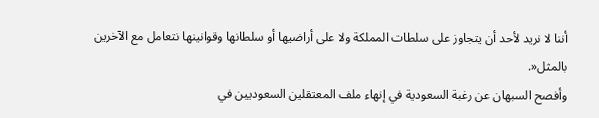أننا لا نريد لأحد أن يتجاوز على سلطات المملكة ولا على أراضيها أو سلطانها وقوانينها نتعامل مع الآخرين بالمثل«.
وأفصح السبهان عن رغبة السعودية في إنهاء ملف المعتقلين السعوديين في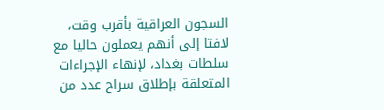السجون العراقية بأقرب وقت، لافتا إلى أنهم يعملون حاليا مع سلطات بغداد، لإنهاء الإجراءات المتعلقة بإطلاق سراح عدد من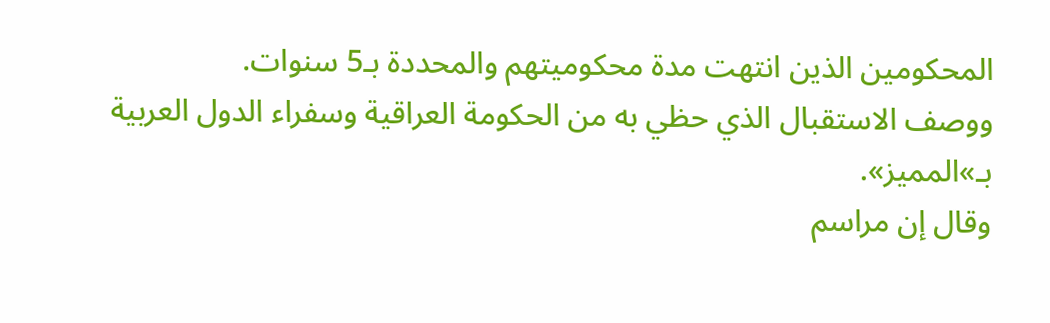المحكومين الذين انتهت مدة محكوميتهم والمحددة بـ5 سنوات.
ووصف الاستقبال الذي حظي به من الحكومة العراقية وسفراء الدول العربية بـ»المميز».
وقال إن مراسم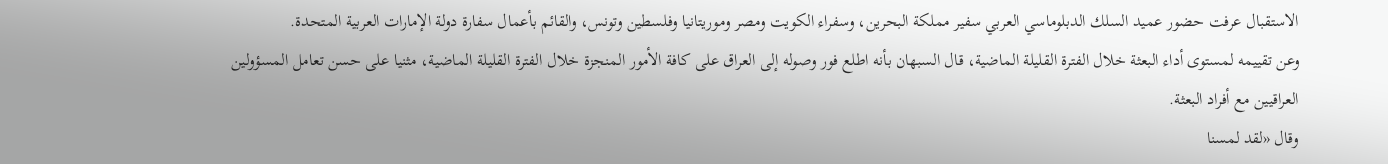الاستقبال عرفت حضور عميد السلك الدبلوماسي العربي سفير مملكة البحرين، وسفراء الكويت ومصر وموريتانيا وفلسطين وتونس، والقائم بأعمال سفارة دولة الإمارات العربية المتحدة.
وعن تقييمه لمستوى أداء البعثة خلال الفترة القليلة الماضية، قال السبهان بأنه اطلع فور وصوله إلى العراق على كافة الأمور المنجزة خلال الفترة القليلة الماضية، مثنيا على حسن تعامل المسؤولين العراقيين مع أفراد البعثة.
وقال «لقد لمسنا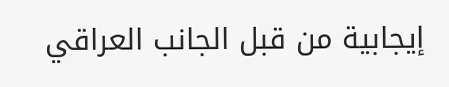إيجابية من قبل الجانب العراقي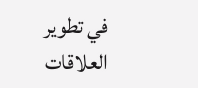في تطوير العلاقات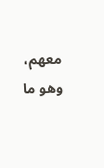معهم، وهو ما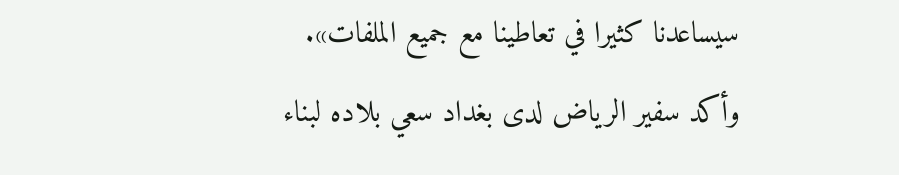سيساعدنا كثيرا في تعاطينا مع جميع الملفات».
وأكد سفير الرياض لدى بغداد سعي بلاده لبناء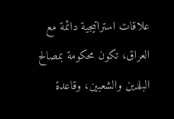علاقات استراتيجية دائمة مع العراق، تكون محكومة بمصالح البلدين والشعبين، وقاعدة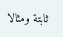ثابتة ومثالا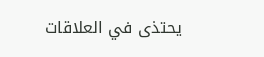يحتذى في العلاقات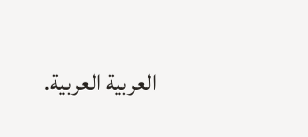العربية العربية.